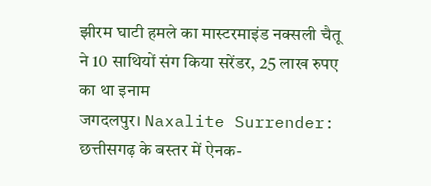झीरम घाटी हमले का मास्टरमाइंड नक्सली चैतू ने 10 साथियों संग किया सरेंडर, 25 लाख रुपए का था इनाम
जगदलपुर। Naxalite Surrender: छत्तीसगढ़ के बस्तर में ऐनक-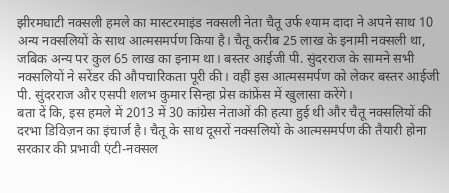झीरमघाटी नक्सली हमले का मास्टरमाइंड नक्सली नेता चैतू उर्फ श्याम दादा ने अपने साथ 10 अन्य नक्सलियों के साथ आत्मसमर्पण किया है। चैतू करीब 25 लाख के इनामी नक्सली था, जबिक अन्य पर कुल 65 लाख का इनाम था। बस्तर आईजी पी. सुंदरराज के सामने सभी नक्सलियों ने सरेंडर की औपचारिकता पूरी की। वहीं इस आत्मसमर्पण को लेकर बस्तर आईजी पी. सुंदरराज और एसपी शलभ कुमार सिन्हा प्रेस कांफ्रेंस में खुलासा करेंगे।
बता दें कि, इस हमले में 2013 में 30 कांग्रेस नेताओं की हत्या हुई थी और चैतू नक्सलियों की दरभा डिविज़न का इंचार्ज है। चैतू के साथ दूसरों नक्सलियों के आत्मसमर्पण की तैयारी होना सरकार की प्रभावी एंटी-नक्सल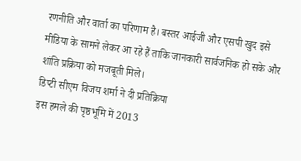रणनीति और वार्ता का परिणाम है। बस्तर आईजी और एसपी खुद इसे मीडिया के सामने लेकर आ रहे हैं ताकि जानकारी सार्वजनिक हो सके और शांति प्रक्रिया को मजबूती मिले।
डिप्टी सीएम विजय शर्मा ने दी प्रतिक्रिया
इस हमले की पृष्ठभूमि में 2013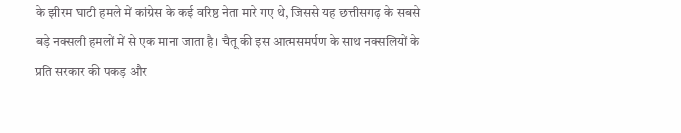के झीरम घाटी हमले में कांग्रेस के कई वरिष्ठ नेता मारे गए थे, जिससे यह छत्तीसगढ़ के सबसे बड़े नक्सली हमलों में से एक माना जाता है। चैतू की इस आत्मसमर्पण के साथ नक्सलियों के प्रति सरकार की पकड़ और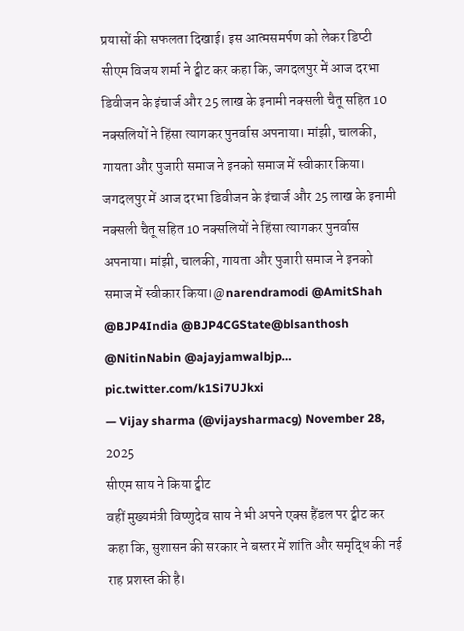प्रयासों की सफलता दिखाई। इस आत्मसमर्पण को लेकर डिप्टी सीएम विजय शर्मा ने ट्वीट कर कहा कि, जगदलपुर में आज दरभा डिवीजन के इंचार्ज और 25 लाख के इनामी नक्सली चैतू सहित 10 नक्सलियों ने हिंसा त्यागकर पुनर्वास अपनाया। मांझी, चालकी, गायता और पुजारी समाज ने इनको समाज में स्वीकार किया।
जगदलपुर में आज दरभा डिवीजन के इंचार्ज और 25 लाख के इनामी नक्सली चैतू सहित 10 नक्सलियों ने हिंसा त्यागकर पुनर्वास अपनाया। मांझी, चालकी, गायता और पुजारी समाज ने इनको समाज में स्वीकार किया।@narendramodi @AmitShah @BJP4India @BJP4CGState@blsanthosh @NitinNabin @ajayjamwalbjp… pic.twitter.com/k1Si7UJkxi
— Vijay sharma (@vijaysharmacg) November 28, 2025
सीएम साय ने किया ट्वीट
वहीं मुख्यमंत्री विष्णुदेव साय ने भी अपने एक्स हैंडल पर ट्वीट कर कहा कि, सुशासन की सरकार ने बस्तर में शांति और समृद्धि की नई राह प्रशस्त की है।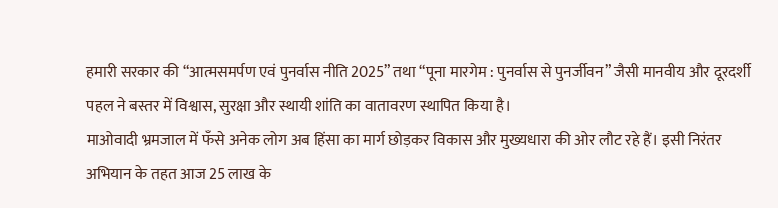हमारी सरकार की “आत्मसमर्पण एवं पुनर्वास नीति 2025” तथा “पूना मारगेम : पुनर्वास से पुनर्जीवन” जैसी मानवीय और दूरदर्शी पहल ने बस्तर में विश्वास, सुरक्षा और स्थायी शांति का वातावरण स्थापित किया है।
माओवादी भ्रमजाल में फँसे अनेक लोग अब हिंसा का मार्ग छोड़कर विकास और मुख्यधारा की ओर लौट रहे हैं। इसी निरंतर अभियान के तहत आज 25 लाख के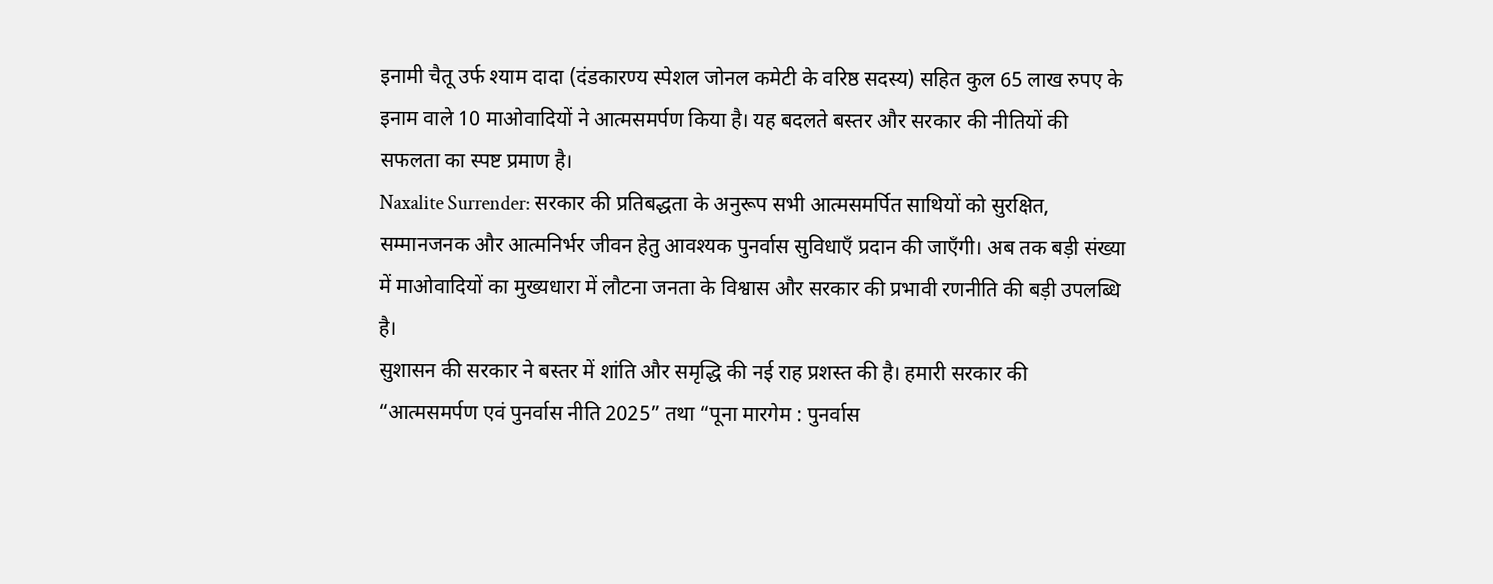इनामी चैतू उर्फ श्याम दादा (दंडकारण्य स्पेशल जोनल कमेटी के वरिष्ठ सदस्य) सहित कुल 65 लाख रुपए के इनाम वाले 10 माओवादियों ने आत्मसमर्पण किया है। यह बदलते बस्तर और सरकार की नीतियों की सफलता का स्पष्ट प्रमाण है।
Naxalite Surrender: सरकार की प्रतिबद्धता के अनुरूप सभी आत्मसमर्पित साथियों को सुरक्षित, सम्मानजनक और आत्मनिर्भर जीवन हेतु आवश्यक पुनर्वास सुविधाएँ प्रदान की जाएँगी। अब तक बड़ी संख्या में माओवादियों का मुख्यधारा में लौटना जनता के विश्वास और सरकार की प्रभावी रणनीति की बड़ी उपलब्धि है।
सुशासन की सरकार ने बस्तर में शांति और समृद्धि की नई राह प्रशस्त की है। हमारी सरकार की “आत्मसमर्पण एवं पुनर्वास नीति 2025” तथा “पूना मारगेम : पुनर्वास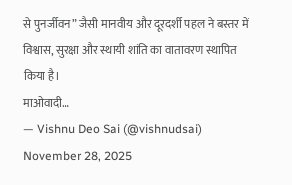से पुनर्जीवन” जैसी मानवीय और दूरदर्शी पहल ने बस्तर में विश्वास, सुरक्षा और स्थायी शांति का वातावरण स्थापित किया है।
माओवादी…
— Vishnu Deo Sai (@vishnudsai) November 28, 2025